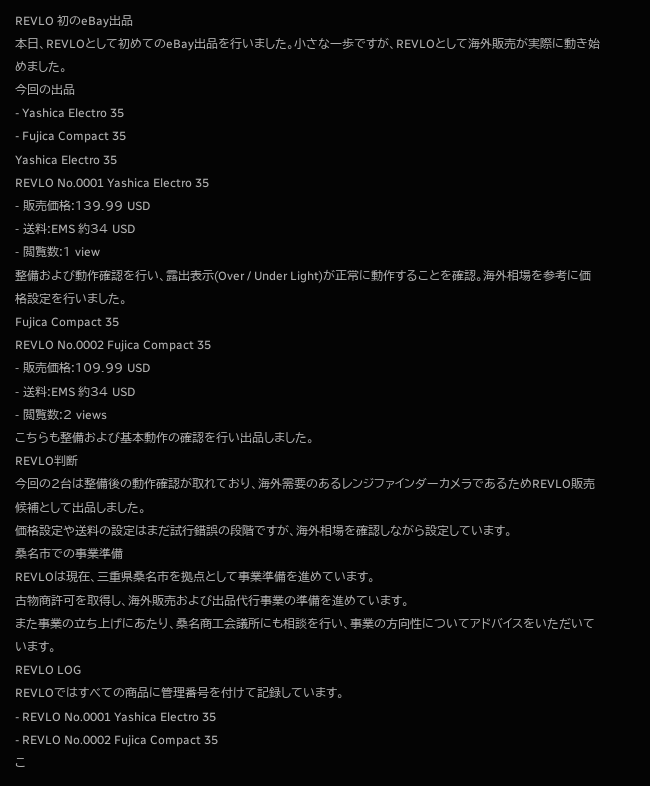REVLO 初のeBay出品
本日、REVLOとして初めてのeBay出品を行いました。小さな一歩ですが、REVLOとして海外販売が実際に動き始めました。
今回の出品
- Yashica Electro 35
- Fujica Compact 35
Yashica Electro 35
REVLO No.0001 Yashica Electro 35
- 販売価格:139.99 USD
- 送料:EMS 約34 USD
- 閲覧数:1 view
整備および動作確認を行い、露出表示(Over / Under Light)が正常に動作することを確認。海外相場を参考に価格設定を行いました。
Fujica Compact 35
REVLO No.0002 Fujica Compact 35
- 販売価格:109.99 USD
- 送料:EMS 約34 USD
- 閲覧数:2 views
こちらも整備および基本動作の確認を行い出品しました。
REVLO判断
今回の2台は整備後の動作確認が取れており、海外需要のあるレンジファインダーカメラであるためREVLO販売候補として出品しました。
価格設定や送料の設定はまだ試行錯誤の段階ですが、海外相場を確認しながら設定しています。
桑名市での事業準備
REVLOは現在、三重県桑名市を拠点として事業準備を進めています。
古物商許可を取得し、海外販売および出品代行事業の準備を進めています。
また事業の立ち上げにあたり、桑名商工会議所にも相談を行い、事業の方向性についてアドバイスをいただいています。
REVLO LOG
REVLOではすべての商品に管理番号を付けて記録しています。
- REVLO No.0001 Yashica Electro 35
- REVLO No.0002 Fujica Compact 35
こ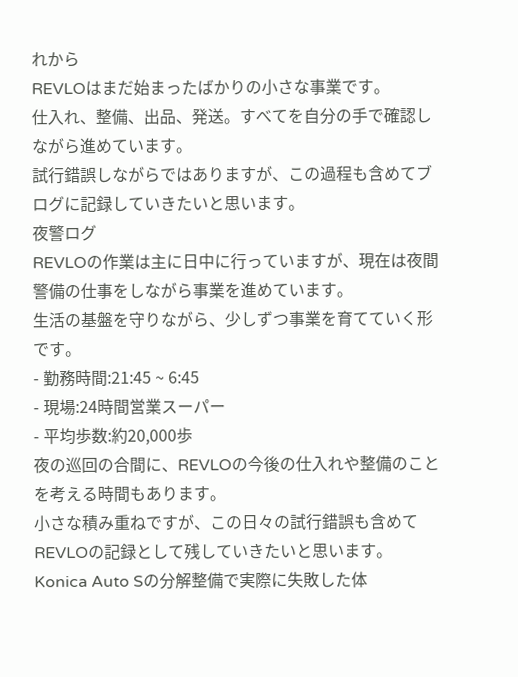れから
REVLOはまだ始まったばかりの小さな事業です。
仕入れ、整備、出品、発送。すべてを自分の手で確認しながら進めています。
試行錯誤しながらではありますが、この過程も含めてブログに記録していきたいと思います。
夜警ログ
REVLOの作業は主に日中に行っていますが、現在は夜間警備の仕事をしながら事業を進めています。
生活の基盤を守りながら、少しずつ事業を育てていく形です。
- 勤務時間:21:45 ~ 6:45
- 現場:24時間営業スーパー
- 平均歩数:約20,000歩
夜の巡回の合間に、REVLOの今後の仕入れや整備のことを考える時間もあります。
小さな積み重ねですが、この日々の試行錯誤も含めてREVLOの記録として残していきたいと思います。
Konica Auto Sの分解整備で実際に失敗した体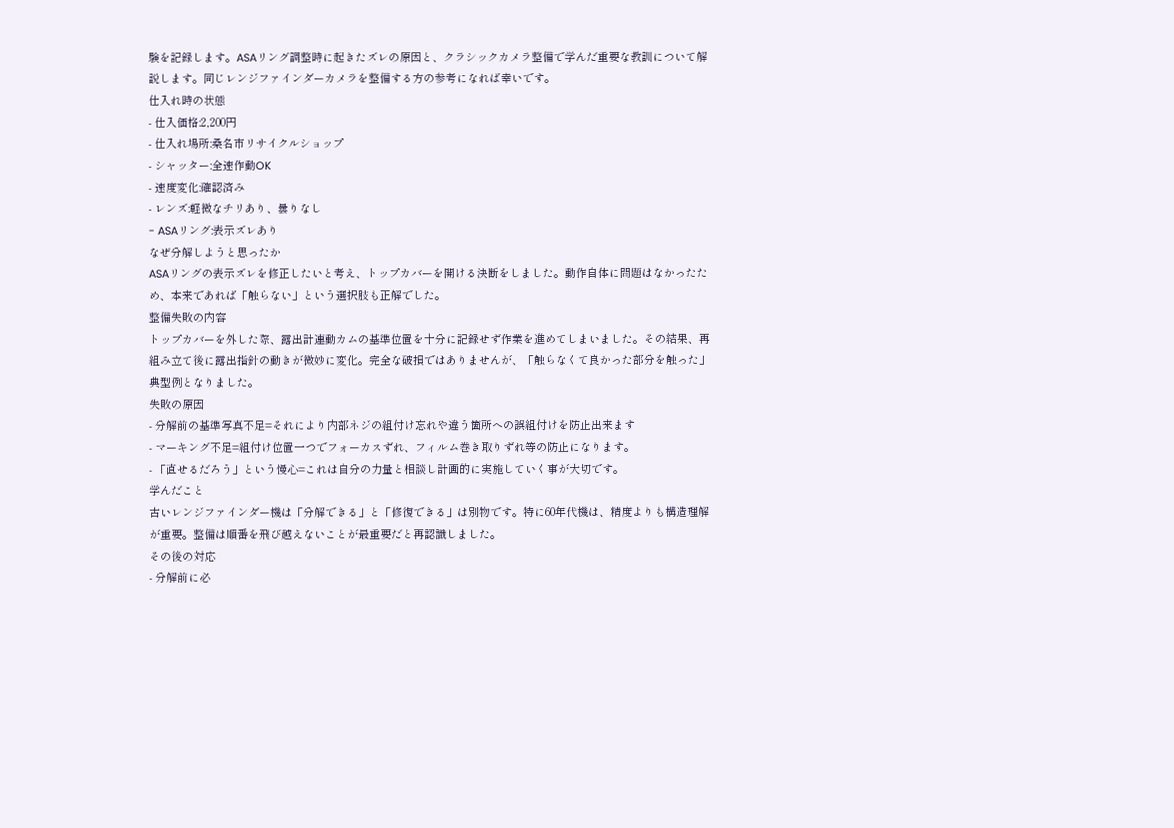験を記録します。ASAリング調整時に起きたズレの原因と、クラシックカメラ整備で学んだ重要な教訓について解説します。同じレンジファインダーカメラを整備する方の参考になれば幸いです。
仕入れ時の状態
- 仕入価格:2,200円
- 仕入れ場所:桑名市リサイクルショップ
- シャッター:全速作動OK
- 速度変化:確認済み
- レンズ:軽微なチリあり、曇りなし
- ASAリング:表示ズレあり
なぜ分解しようと思ったか
ASAリングの表示ズレを修正したいと考え、トップカバーを開ける決断をしました。動作自体に問題はなかったため、本来であれば「触らない」という選択肢も正解でした。
整備失敗の内容
トップカバーを外した際、露出計連動カムの基準位置を十分に記録せず作業を進めてしまいました。その結果、再組み立て後に露出指針の動きが微妙に変化。完全な破損ではありませんが、「触らなくて良かった部分を触った」典型例となりました。
失敗の原因
- 分解前の基準写真不足=それにより内部ネジの組付け忘れや違う箇所への誤組付けを防止出来ます
- マーキング不足=組付け位置一つでフォーカスずれ、フィルム巻き取りずれ等の防止になります。
- 「直せるだろう」という慢心=これは自分の力量と相談し計画的に実施していく事が大切です。
学んだこと
古いレンジファインダー機は「分解できる」と「修復できる」は別物です。特に60年代機は、精度よりも構造理解が重要。整備は順番を飛び越えないことが最重要だと再認識しました。
その後の対応
- 分解前に必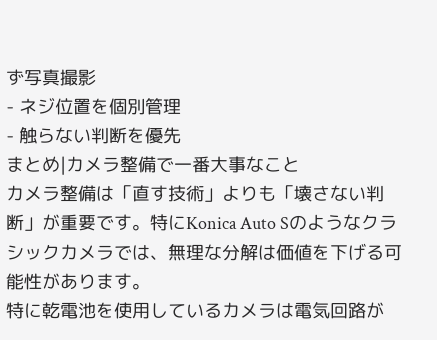ず写真撮影
- ネジ位置を個別管理
- 触らない判断を優先
まとめ|カメラ整備で一番大事なこと
カメラ整備は「直す技術」よりも「壊さない判断」が重要です。特にKonica Auto Sのようなクラシックカメラでは、無理な分解は価値を下げる可能性があります。
特に乾電池を使用しているカメラは電気回路が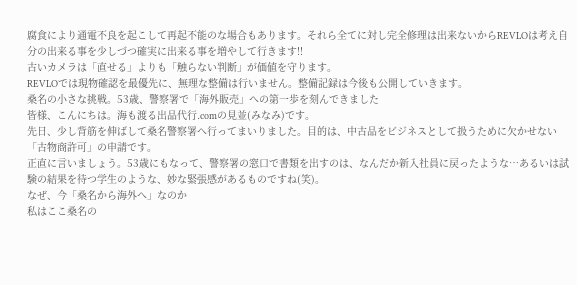腐食により通電不良を起こして再起不能のな場合もあります。それら全てに対し完全修理は出来ないからREVLOは考え自分の出来る事を少しづつ確実に出来る事を増やして行きます!!
古いカメラは「直せる」よりも「触らない判断」が価値を守ります。
REVLOでは現物確認を最優先に、無理な整備は行いません。整備記録は今後も公開していきます。
桑名の小さな挑戦。53歳、警察署で「海外販売」への第一歩を刻んできました
皆様、こんにちは。海も渡る出品代行.comの見並(みなみ)です。
先日、少し背筋を伸ばして桑名警察署へ行ってまいりました。目的は、中古品をビジネスとして扱うために欠かせない「古物商許可」の申請です。
正直に言いましょう。53歳にもなって、警察署の窓口で書類を出すのは、なんだか新入社員に戻ったような…あるいは試験の結果を待つ学生のような、妙な緊張感があるものですね(笑)。
なぜ、今「桑名から海外へ」なのか
私はここ桑名の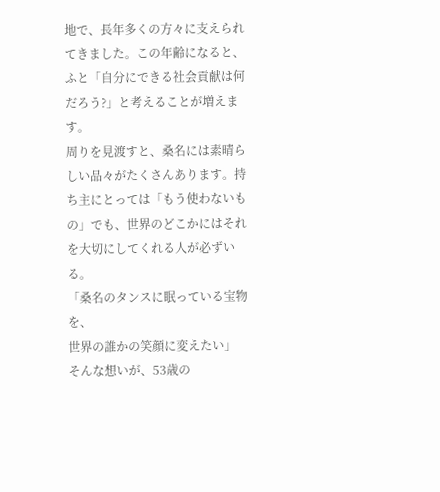地で、長年多くの方々に支えられてきました。この年齢になると、ふと「自分にできる社会貢献は何だろう?」と考えることが増えます。
周りを見渡すと、桑名には素晴らしい品々がたくさんあります。持ち主にとっては「もう使わないもの」でも、世界のどこかにはそれを大切にしてくれる人が必ずいる。
「桑名のタンスに眠っている宝物を、
世界の誰かの笑顔に変えたい」
そんな想いが、53歳の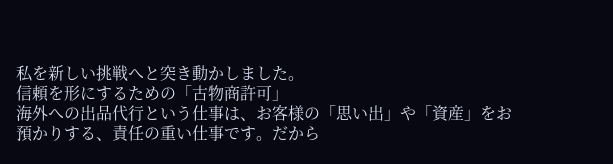私を新しい挑戦へと突き動かしました。
信頼を形にするための「古物商許可」
海外への出品代行という仕事は、お客様の「思い出」や「資産」をお預かりする、責任の重い仕事です。だから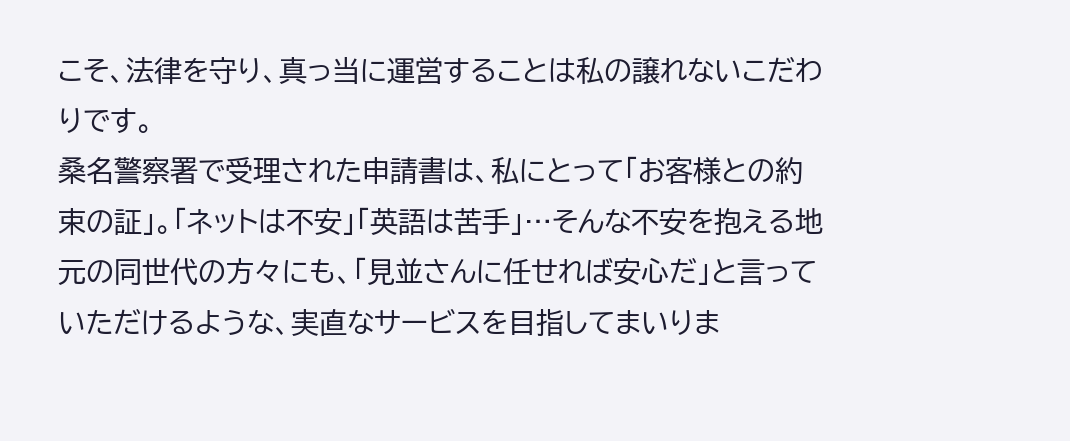こそ、法律を守り、真っ当に運営することは私の譲れないこだわりです。
桑名警察署で受理された申請書は、私にとって「お客様との約束の証」。「ネットは不安」「英語は苦手」…そんな不安を抱える地元の同世代の方々にも、「見並さんに任せれば安心だ」と言っていただけるような、実直なサービスを目指してまいりま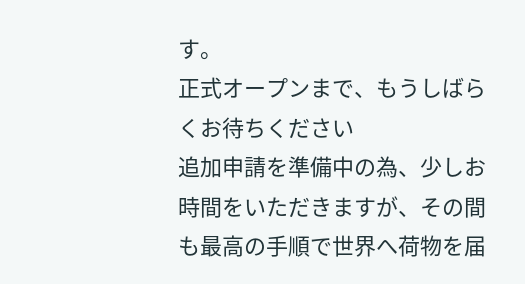す。
正式オープンまで、もうしばらくお待ちください
追加申請を準備中の為、少しお時間をいただきますが、その間も最高の手順で世界へ荷物を届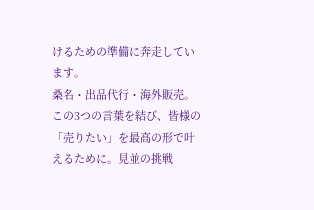けるための準備に奔走しています。
桑名・出品代行・海外販売。
この3つの言葉を結び、皆様の「売りたい」を最高の形で叶えるために。見並の挑戦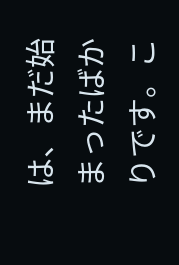は、まだ始まったばかりです。こ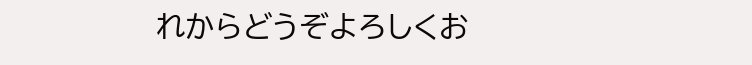れからどうぞよろしくお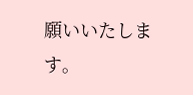願いいたします。